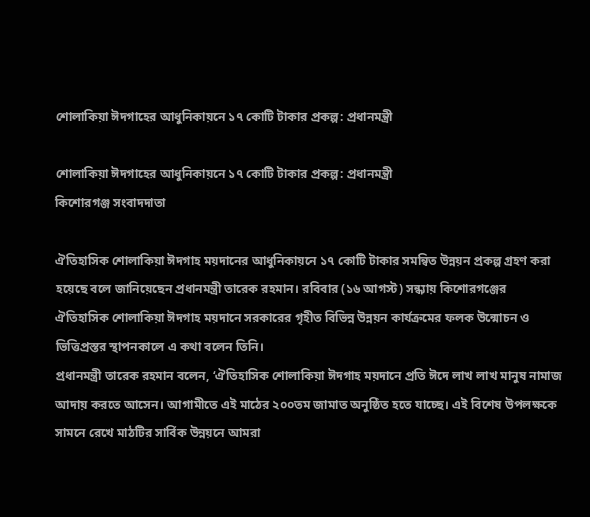শোলাকিয়া ঈদগাহের আধুনিকায়নে ১৭ কোটি টাকার প্রকল্প: প্রধানমন্ত্রী

শোলাকিয়া ঈদগাহের আধুনিকায়নে ১৭ কোটি টাকার প্রকল্প: প্রধানমন্ত্রী
কিশোরগঞ্জ সংবাদদাতা

ঐতিহাসিক শোলাকিয়া ঈদগাহ ময়দানের আধুনিকায়নে ১৭ কোটি টাকার সমন্বিত উন্নয়ন প্রকল্প গ্রহণ করা হয়েছে বলে জানিয়েছেন প্রধানমন্ত্রী তারেক রহমান। রবিবার (১৬ আগস্ট) সন্ধ্যায় কিশোরগঞ্জের ঐতিহাসিক শোলাকিয়া ঈদগাহ ময়দানে সরকারের গৃহীত বিভিন্ন উন্নয়ন কার্যক্রমের ফলক উন্মোচন ও ভিত্তিপ্রস্তর স্থাপনকালে এ কথা বলেন তিনি।
প্রধানমন্ত্রী তারেক রহমান বলেন, ‘ঐতিহাসিক শোলাকিয়া ঈদগাহ ময়দানে প্রতি ঈদে লাখ লাখ মানুষ নামাজ আদায় করতে আসেন। আগামীতে এই মাঠের ২০০তম জামাত অনুষ্ঠিত হতে যাচ্ছে। এই বিশেষ উপলক্ষকে সামনে রেখে মাঠটির সার্বিক উন্নয়নে আমরা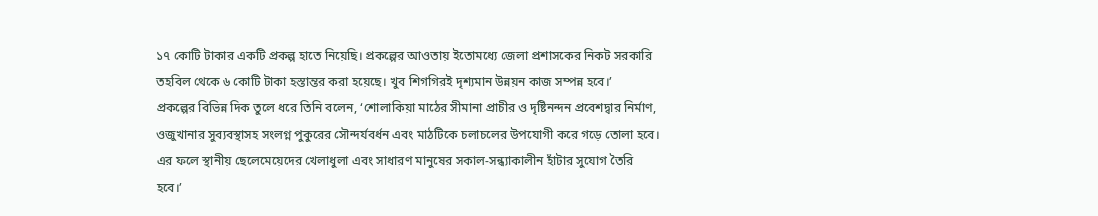১৭ কোটি টাকার একটি প্রকল্প হাতে নিয়েছি। প্রকল্পের আওতায় ইতোমধ্যে জেলা প্রশাসকের নিকট সরকারি তহবিল থেকে ৬ কোটি টাকা হস্তান্তর করা হয়েছে। খুব শিগগিরই দৃশ্যমান উন্নয়ন কাজ সম্পন্ন হবে।’
প্রকল্পের বিভিন্ন দিক তুলে ধরে তিনি বলেন, ‘শোলাকিয়া মাঠের সীমানা প্রাচীর ও দৃষ্টিনন্দন প্রবেশদ্বার নির্মাণ, ওজুখানার সুব্যবস্থাসহ সংলগ্ন পুকুরের সৌন্দর্যবর্ধন এবং মাঠটিকে চলাচলের উপযোগী করে গড়ে তোলা হবে। এর ফলে স্থানীয় ছেলেমেয়েদের খেলাধুলা এবং সাধারণ মানুষের সকাল-সন্ধ্যাকালীন হাঁটার সুযোগ তৈরি হবে।’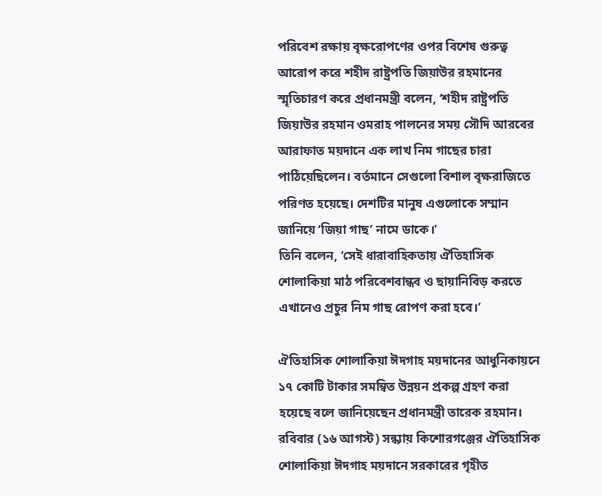পরিবেশ রক্ষায় বৃক্ষরোপণের ওপর বিশেষ গুরুত্ব আরোপ করে শহীদ রাষ্ট্রপতি জিয়াউর রহমানের স্মৃতিচারণ করে প্রধানমন্ত্রী বলেন, ‘শহীদ রাষ্ট্রপতি জিয়াউর রহমান ওমরাহ পালনের সময় সৌদি আরবের আরাফাত ময়দানে এক লাখ নিম গাছের চারা পাঠিয়েছিলেন। বর্তমানে সেগুলো বিশাল বৃক্ষরাজিতে পরিণত হয়েছে। দেশটির মানুষ এগুলোকে সম্মান জানিয়ে ‘জিয়া গাছ’ নামে ডাকে।'
তিনি বলেন, ‘সেই ধারাবাহিকতায় ঐতিহাসিক শোলাকিয়া মাঠ পরিবেশবান্ধব ও ছায়ানিবিড় করতে এখানেও প্রচুর নিম গাছ রোপণ করা হবে।’

ঐতিহাসিক শোলাকিয়া ঈদগাহ ময়দানের আধুনিকায়নে ১৭ কোটি টাকার সমন্বিত উন্নয়ন প্রকল্প গ্রহণ করা হয়েছে বলে জানিয়েছেন প্রধানমন্ত্রী তারেক রহমান। রবিবার (১৬ আগস্ট) সন্ধ্যায় কিশোরগঞ্জের ঐতিহাসিক শোলাকিয়া ঈদগাহ ময়দানে সরকারের গৃহীত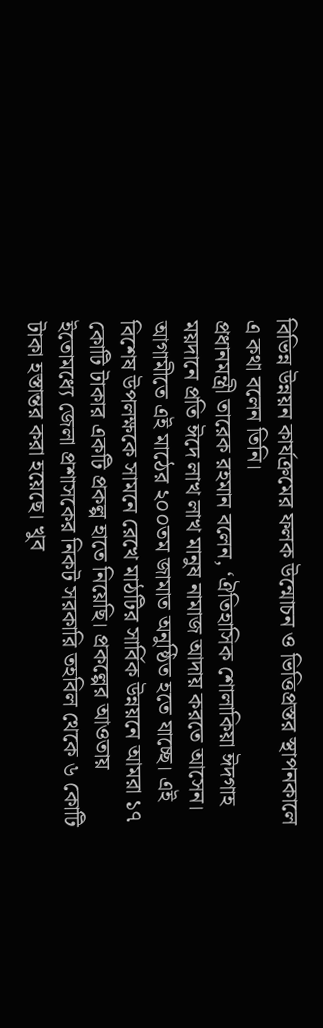বিভিন্ন উন্নয়ন কার্যক্রমের ফলক উন্মোচন ও ভিত্তিপ্রস্তর স্থাপনকালে এ কথা বলেন তিনি।
প্রধানমন্ত্রী তারেক রহমান বলেন, ‘ঐতিহাসিক শোলাকিয়া ঈদগাহ ময়দানে প্রতি ঈদে লাখ লাখ মানুষ নামাজ আদায় করতে আসেন। আগামীতে এই মাঠের ২০০তম জামাত অনুষ্ঠিত হতে যাচ্ছে। এই বিশেষ উপলক্ষকে সামনে রেখে মাঠটির সার্বিক উন্নয়নে আমরা ১৭ কোটি টাকার একটি প্রকল্প হাতে নিয়েছি। প্রকল্পের আওতায় ইতোমধ্যে জেলা প্রশাসকের নিকট সরকারি তহবিল থেকে ৬ কোটি টাকা হস্তান্তর করা হয়েছে। খুব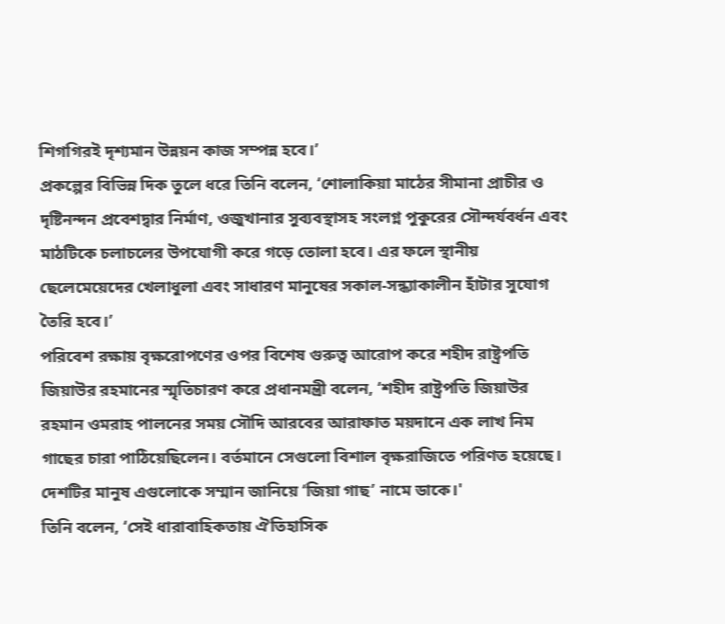শিগগিরই দৃশ্যমান উন্নয়ন কাজ সম্পন্ন হবে।’
প্রকল্পের বিভিন্ন দিক তুলে ধরে তিনি বলেন, ‘শোলাকিয়া মাঠের সীমানা প্রাচীর ও দৃষ্টিনন্দন প্রবেশদ্বার নির্মাণ, ওজুখানার সুব্যবস্থাসহ সংলগ্ন পুকুরের সৌন্দর্যবর্ধন এবং মাঠটিকে চলাচলের উপযোগী করে গড়ে তোলা হবে। এর ফলে স্থানীয় ছেলেমেয়েদের খেলাধুলা এবং সাধারণ মানুষের সকাল-সন্ধ্যাকালীন হাঁটার সুযোগ তৈরি হবে।’
পরিবেশ রক্ষায় বৃক্ষরোপণের ওপর বিশেষ গুরুত্ব আরোপ করে শহীদ রাষ্ট্রপতি জিয়াউর রহমানের স্মৃতিচারণ করে প্রধানমন্ত্রী বলেন, ‘শহীদ রাষ্ট্রপতি জিয়াউর রহমান ওমরাহ পালনের সময় সৌদি আরবের আরাফাত ময়দানে এক লাখ নিম গাছের চারা পাঠিয়েছিলেন। বর্তমানে সেগুলো বিশাল বৃক্ষরাজিতে পরিণত হয়েছে। দেশটির মানুষ এগুলোকে সম্মান জানিয়ে ‘জিয়া গাছ’ নামে ডাকে।'
তিনি বলেন, ‘সেই ধারাবাহিকতায় ঐতিহাসিক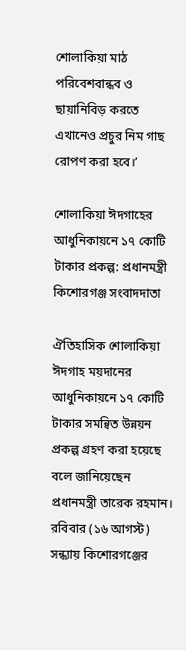শোলাকিয়া মাঠ পরিবেশবান্ধব ও ছায়ানিবিড় করতে এখানেও প্রচুর নিম গাছ রোপণ করা হবে।’

শোলাকিয়া ঈদগাহের আধুনিকায়নে ১৭ কোটি টাকার প্রকল্প: প্রধানমন্ত্রী
কিশোরগঞ্জ সংবাদদাতা

ঐতিহাসিক শোলাকিয়া ঈদগাহ ময়দানের আধুনিকায়নে ১৭ কোটি টাকার সমন্বিত উন্নয়ন প্রকল্প গ্রহণ করা হয়েছে বলে জানিয়েছেন প্রধানমন্ত্রী তারেক রহমান। রবিবার (১৬ আগস্ট) সন্ধ্যায় কিশোরগঞ্জের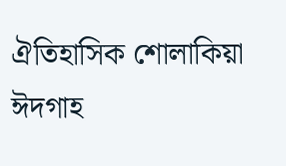ঐতিহাসিক শোলাকিয়া ঈদগাহ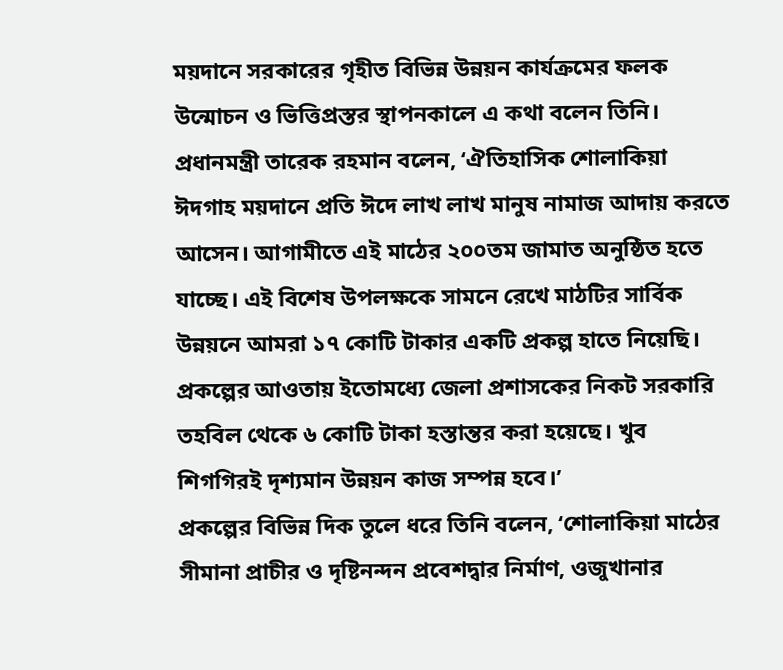ময়দানে সরকারের গৃহীত বিভিন্ন উন্নয়ন কার্যক্রমের ফলক উন্মোচন ও ভিত্তিপ্রস্তর স্থাপনকালে এ কথা বলেন তিনি।
প্রধানমন্ত্রী তারেক রহমান বলেন, ‘ঐতিহাসিক শোলাকিয়া ঈদগাহ ময়দানে প্রতি ঈদে লাখ লাখ মানুষ নামাজ আদায় করতে আসেন। আগামীতে এই মাঠের ২০০তম জামাত অনুষ্ঠিত হতে যাচ্ছে। এই বিশেষ উপলক্ষকে সামনে রেখে মাঠটির সার্বিক উন্নয়নে আমরা ১৭ কোটি টাকার একটি প্রকল্প হাতে নিয়েছি। প্রকল্পের আওতায় ইতোমধ্যে জেলা প্রশাসকের নিকট সরকারি তহবিল থেকে ৬ কোটি টাকা হস্তান্তর করা হয়েছে। খুব শিগগিরই দৃশ্যমান উন্নয়ন কাজ সম্পন্ন হবে।’
প্রকল্পের বিভিন্ন দিক তুলে ধরে তিনি বলেন, ‘শোলাকিয়া মাঠের সীমানা প্রাচীর ও দৃষ্টিনন্দন প্রবেশদ্বার নির্মাণ, ওজুখানার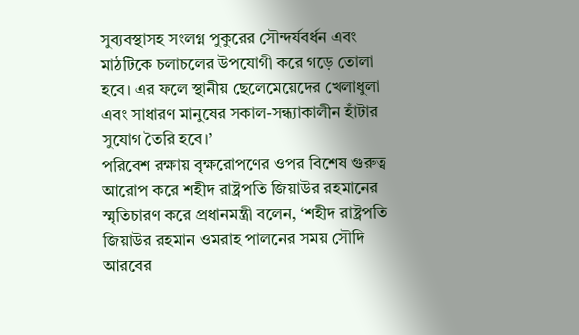সুব্যবস্থাসহ সংলগ্ন পুকুরের সৌন্দর্যবর্ধন এবং মাঠটিকে চলাচলের উপযোগী করে গড়ে তোলা হবে। এর ফলে স্থানীয় ছেলেমেয়েদের খেলাধুলা এবং সাধারণ মানুষের সকাল-সন্ধ্যাকালীন হাঁটার সুযোগ তৈরি হবে।’
পরিবেশ রক্ষায় বৃক্ষরোপণের ওপর বিশেষ গুরুত্ব আরোপ করে শহীদ রাষ্ট্রপতি জিয়াউর রহমানের স্মৃতিচারণ করে প্রধানমন্ত্রী বলেন, ‘শহীদ রাষ্ট্রপতি জিয়াউর রহমান ওমরাহ পালনের সময় সৌদি আরবের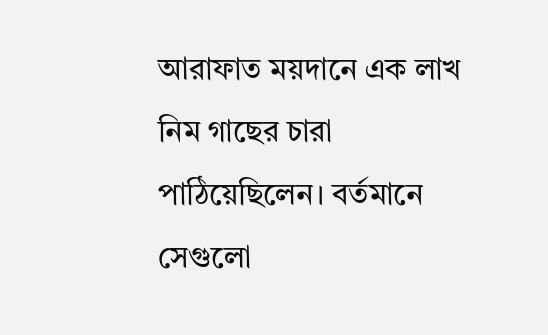আরাফাত ময়দানে এক লাখ নিম গাছের চারা পাঠিয়েছিলেন। বর্তমানে সেগুলো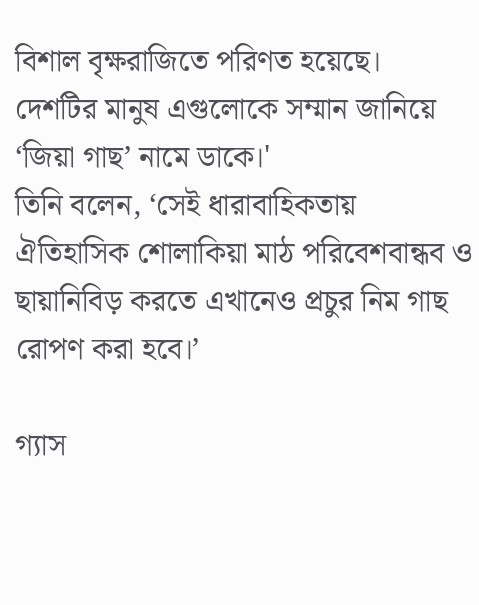বিশাল বৃক্ষরাজিতে পরিণত হয়েছে। দেশটির মানুষ এগুলোকে সম্মান জানিয়ে ‘জিয়া গাছ’ নামে ডাকে।'
তিনি বলেন, ‘সেই ধারাবাহিকতায় ঐতিহাসিক শোলাকিয়া মাঠ পরিবেশবান্ধব ও ছায়ানিবিড় করতে এখানেও প্রচুর নিম গাছ রোপণ করা হবে।’

গ্যাস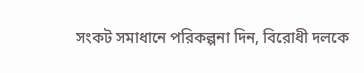সংকট সমাধানে পরিকল্পনা দিন, বিরোধী দলকে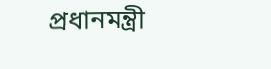প্রধানমন্ত্রী